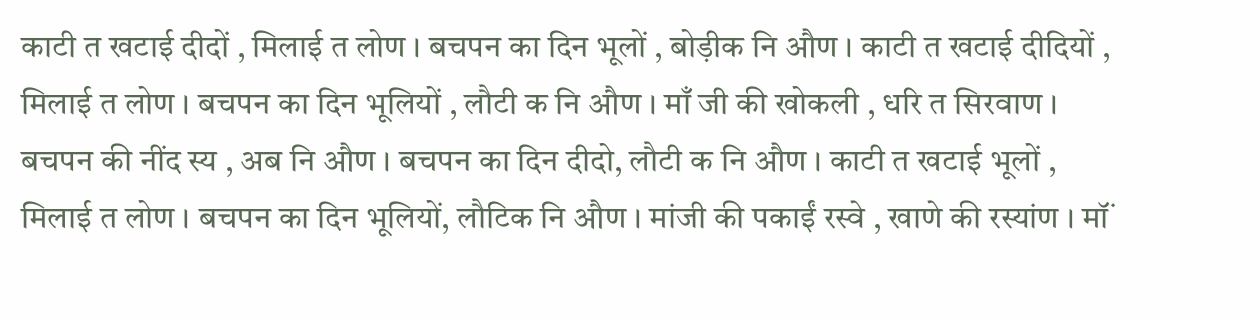काटी त खटाई दीदों , मिलाई त लोण । बचपन का दिन भूलों , बोड़ीक नि औण । काटी त खटाई दीदियों , मिलाई त लोण । बचपन का दिन भूलियों , लौटी क नि औण । माँ जी की खोकली , धरि त सिरवाण । बचपन की नींद स्य , अब नि औण । बचपन का दिन दीदो, लौटी क नि औण । काटी त खटाई भूलों , मिलाई त लोण । बचपन का दिन भूलियों, लौटिक नि औण । मांजी की पकाईं रस्वे , खाणे की रस्यांण । मॉं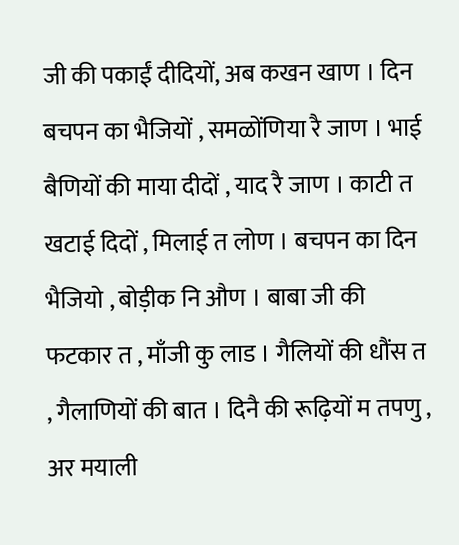जी की पकाईं दीदियों, अब कखन खाण । दिन बचपन का भैजियों , समळोंणिया रै जाण । भाई बैणियों की माया दीदों , याद रै जाण । काटी त खटाई दिदों , मिलाई त लोण । बचपन का दिन भैजियो , बोड़ीक नि औण । बाबा जी की फटकार त , माँजी कु लाड । गैलियों की धौंस त , गैलाणियों की बात । दिनै की रूढ़ियों म तपणु , अर मयाली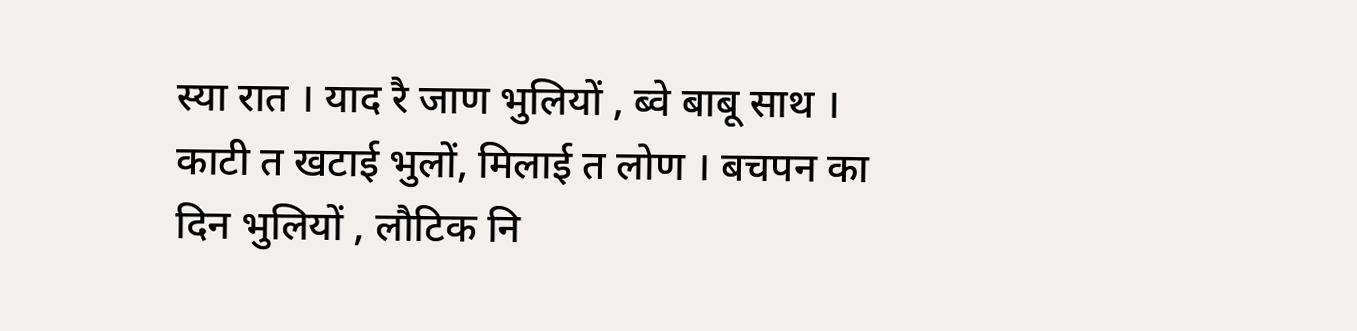स्या रात । याद रै जाण भुलियों , ब्वे बाबू साथ । काटी त खटाई भुलों, मिलाई त लोण । बचपन का दिन भुलियों , लौटिक नि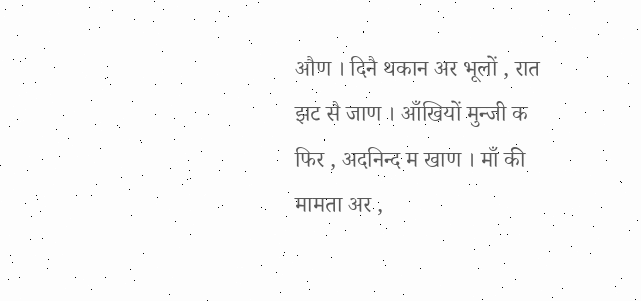औण । दिनै थकान अर भूलों , रात झट सै जाण । आँखियों मुन्जी क फिर , अदनिन्द म खाण । माँ की मामता अर ,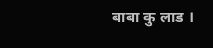बाबा कु लाड ।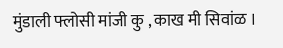मुंडाली फ्लोसी मांजी कु , काख मी सिवांळ ।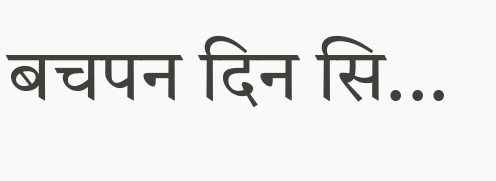बचपन दिन सि...